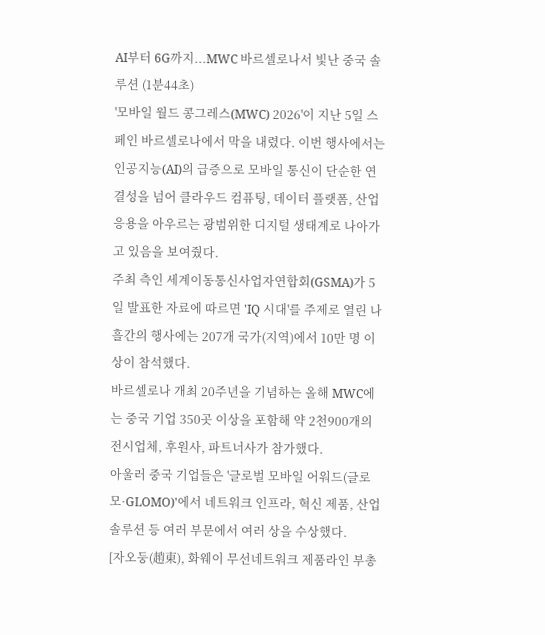AI부터 6G까지...MWC 바르셀로나서 빛난 중국 솔루션 (1분44초)
'모바일 월드 콩그레스(MWC) 2026'이 지난 5일 스페인 바르셀로나에서 막을 내렸다. 이번 행사에서는 인공지능(AI)의 급증으로 모바일 통신이 단순한 연결성을 넘어 클라우드 컴퓨팅, 데이터 플랫폼, 산업 응용을 아우르는 광범위한 디지털 생태계로 나아가고 있음을 보여줬다.
주최 측인 세계이동통신사업자연합회(GSMA)가 5일 발표한 자료에 따르면 'IQ 시대'를 주제로 열린 나흘간의 행사에는 207개 국가(지역)에서 10만 명 이상이 참석했다.
바르셀로나 개최 20주년을 기념하는 올해 MWC에는 중국 기업 350곳 이상을 포함해 약 2천900개의 전시업체, 후원사, 파트너사가 참가했다.
아울러 중국 기업들은 '글로벌 모바일 어워드(글로모·GLOMO)'에서 네트워크 인프라, 혁신 제품, 산업 솔루션 등 여러 부문에서 여러 상을 수상했다.
[자오둥(趙東), 화웨이 무선네트워크 제품라인 부총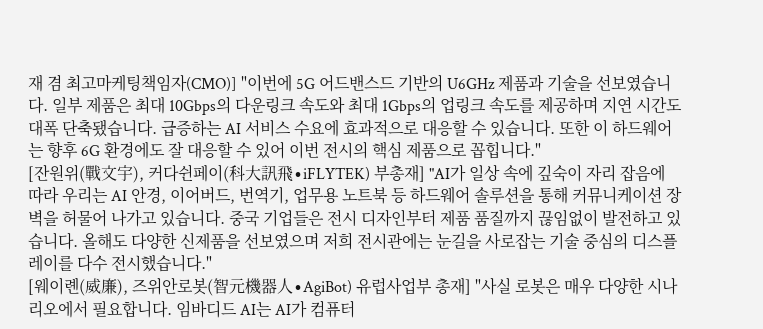재 겸 최고마케팅책임자(CMO)] "이번에 5G 어드밴스드 기반의 U6GHz 제품과 기술을 선보였습니다. 일부 제품은 최대 10Gbps의 다운링크 속도와 최대 1Gbps의 업링크 속도를 제공하며 지연 시간도 대폭 단축됐습니다. 급증하는 AI 서비스 수요에 효과적으로 대응할 수 있습니다. 또한 이 하드웨어는 향후 6G 환경에도 잘 대응할 수 있어 이번 전시의 핵심 제품으로 꼽힙니다."
[잔원위(戰文宇), 커다쉰페이(科大訊飛∙iFLYTEK) 부총재] "AI가 일상 속에 깊숙이 자리 잡음에 따라 우리는 AI 안경, 이어버드, 번역기, 업무용 노트북 등 하드웨어 솔루션을 통해 커뮤니케이션 장벽을 허물어 나가고 있습니다. 중국 기업들은 전시 디자인부터 제품 품질까지 끊임없이 발전하고 있습니다. 올해도 다양한 신제품을 선보였으며 저희 전시관에는 눈길을 사로잡는 기술 중심의 디스플레이를 다수 전시했습니다."
[웨이롄(威廉), 즈위안로봇(智元機器人∙AgiBot) 유럽사업부 총재] "사실 로봇은 매우 다양한 시나리오에서 필요합니다. 임바디드 AI는 AI가 컴퓨터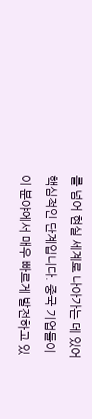를 넘어 현실 세계로 나아가는 데 있어 핵심적인 단계입니다. 중국 기업들이 이 분야에서 매우 빠르게 발전하고 있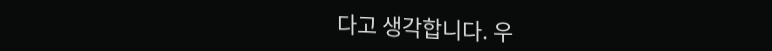다고 생각합니다. 우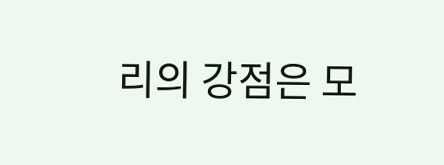리의 강점은 모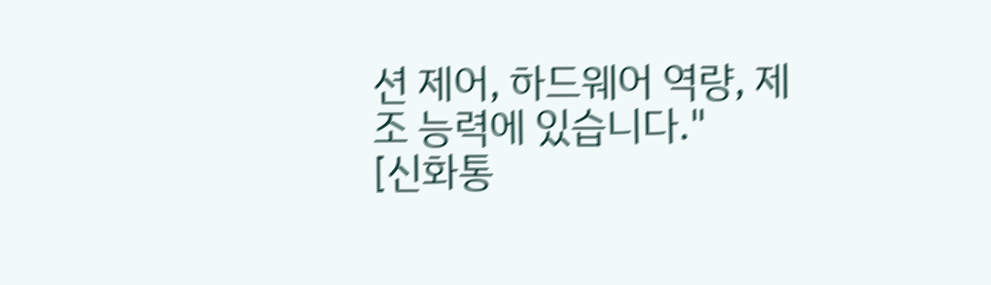션 제어, 하드웨어 역량, 제조 능력에 있습니다."
[신화통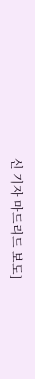신 기자 마드리드 보도]